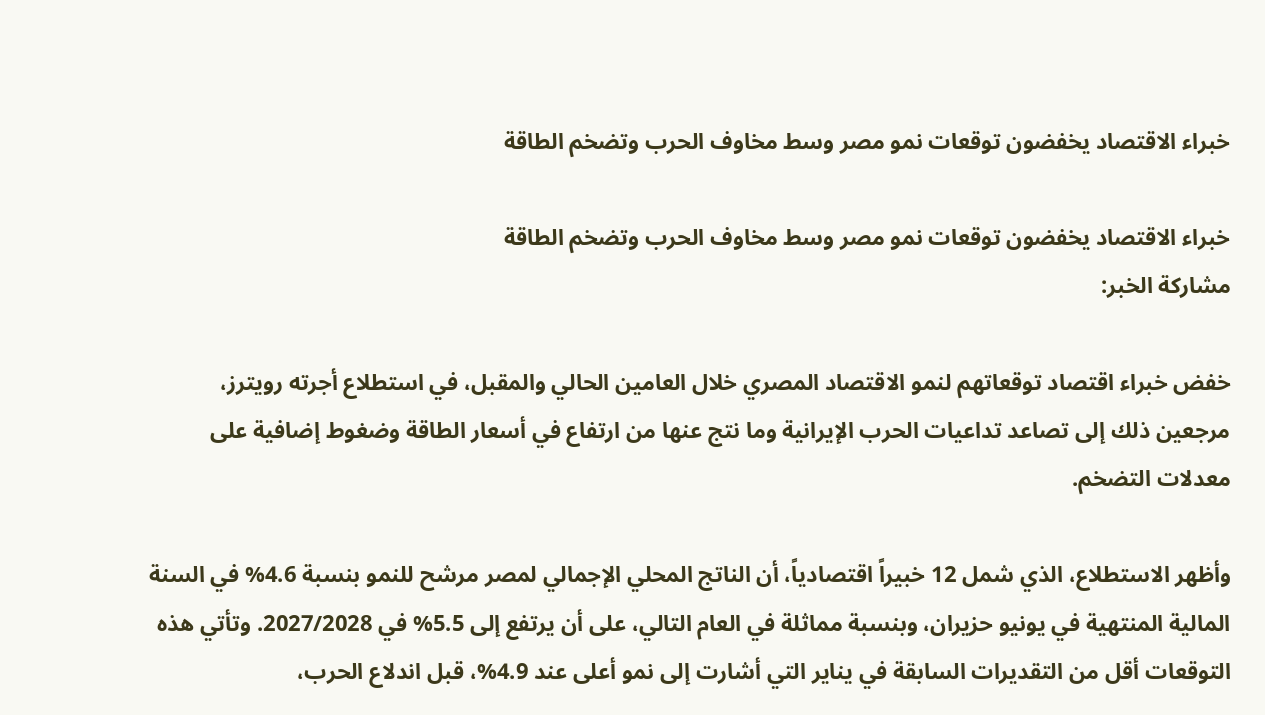خبراء الاقتصاد يخفضون توقعات نمو مصر وسط مخاوف الحرب وتضخم الطاقة

خبراء الاقتصاد يخفضون توقعات نمو مصر وسط مخاوف الحرب وتضخم الطاقة
مشاركة الخبر:

خفض خبراء اقتصاد توقعاتهم لنمو الاقتصاد المصري خلال العامين الحالي والمقبل، في استطلاع أجرته رويترز، مرجعين ذلك إلى تصاعد تداعيات الحرب الإيرانية وما نتج عنها من ارتفاع في أسعار الطاقة وضغوط إضافية على معدلات التضخم.

وأظهر الاستطلاع، الذي شمل 12 خبيراً اقتصادياً، أن الناتج المحلي الإجمالي لمصر مرشح للنمو بنسبة 4.6% في السنة المالية المنتهية في يونيو حزيران، وبنسبة مماثلة في العام التالي، على أن يرتفع إلى 5.5% في 2027/2028. وتأتي هذه التوقعات أقل من التقديرات السابقة في يناير التي أشارت إلى نمو أعلى عند 4.9%، قبل اندلاع الحرب،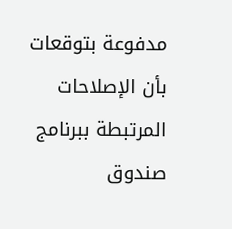مدفوعة بتوقعات بأن الإصلاحات المرتبطة ببرنامج صندوق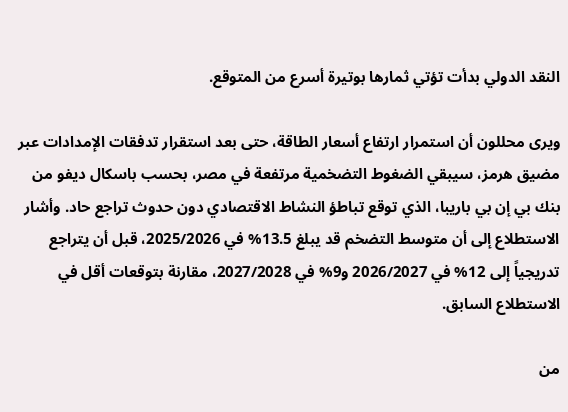النقد الدولي بدأت تؤتي ثمارها بوتيرة أسرع من المتوقع.

ويرى محللون أن استمرار ارتفاع أسعار الطاقة، حتى بعد استقرار تدفقات الإمدادات عبر مضيق هرمز، سيبقي الضغوط التضخمية مرتفعة في مصر، بحسب باسكال ديفو من بنك بي إن بي باريبا، الذي توقع تباطؤ النشاط الاقتصادي دون حدوث تراجع حاد. وأشار الاستطلاع إلى أن متوسط التضخم قد يبلغ 13.5% في 2025/2026، قبل أن يتراجع تدريجياً إلى 12% في 2026/2027 و9% في 2027/2028، مقارنة بتوقعات أقل في الاستطلاع السابق.

من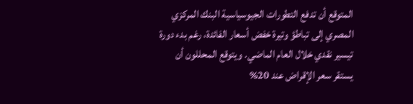المتوقع أن تدفع التطورات الجيوسياسية البنك المركزي المصري إلى تباطؤ وتيرة خفض أسعار الفائدة، رغم بدء دورة تيسير نقدي خلال العام الماضي. ويتوقع المحللون أن يستقر سعر الإقراض عند 20%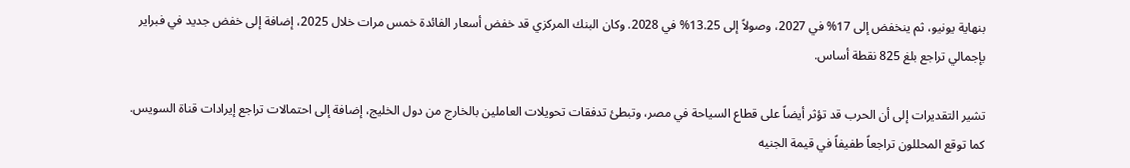بنهاية يونيو، ثم ينخفض إلى 17% في 2027، وصولاً إلى 13.25% في 2028. وكان البنك المركزي قد خفض أسعار الفائدة خمس مرات خلال 2025، إضافة إلى خفض جديد في فبراير بإجمالي تراجع بلغ 825 نقطة أساس.

تشير التقديرات إلى أن الحرب قد تؤثر أيضاً على قطاع السياحة في مصر، وتبطئ تدفقات تحويلات العاملين بالخارج من دول الخليج، إضافة إلى احتمالات تراجع إيرادات قناة السويس. كما توقع المحللون تراجعاً طفيفاً في قيمة الجنيه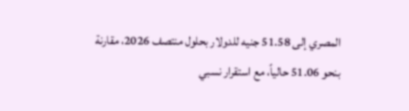المصري إلى 51.58 جنيه للدولار بحلول منتصف 2026، مقارنة بنحو 51.06 حالياً، مع استقرار نسبي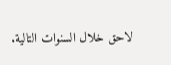لاحق خلال السنوات التالية.